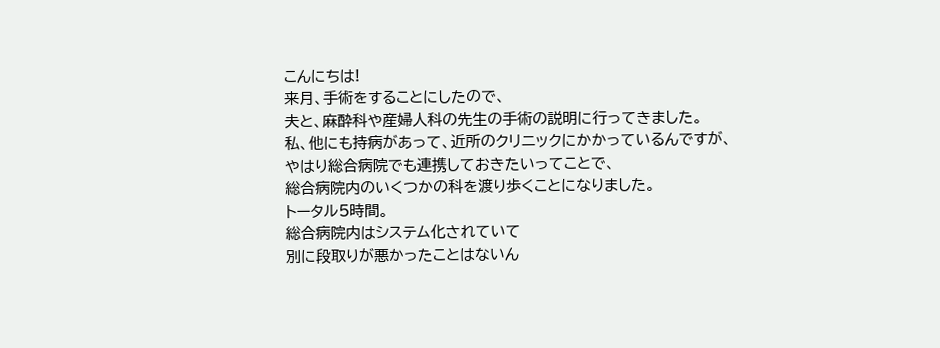こんにちは!
来月、手術をすることにしたので、
夫と、麻酔科や産婦人科の先生の手術の説明に行ってきました。
私、他にも持病があって、近所のクリニックにかかっているんですが、
やはり総合病院でも連携しておきたいってことで、
総合病院内のいくつかの科を渡り歩くことになりました。
トータル5時間。
総合病院内はシステム化されていて
別に段取りが悪かったことはないん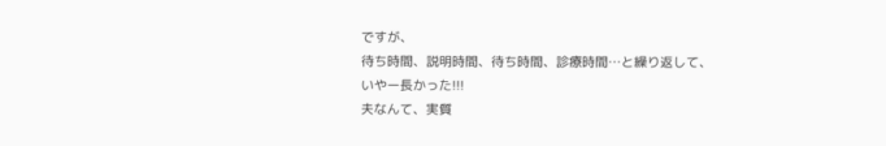ですが、
待ち時間、説明時間、待ち時間、診療時間…と繰り返して、
いやー長かった!!!
夫なんて、実質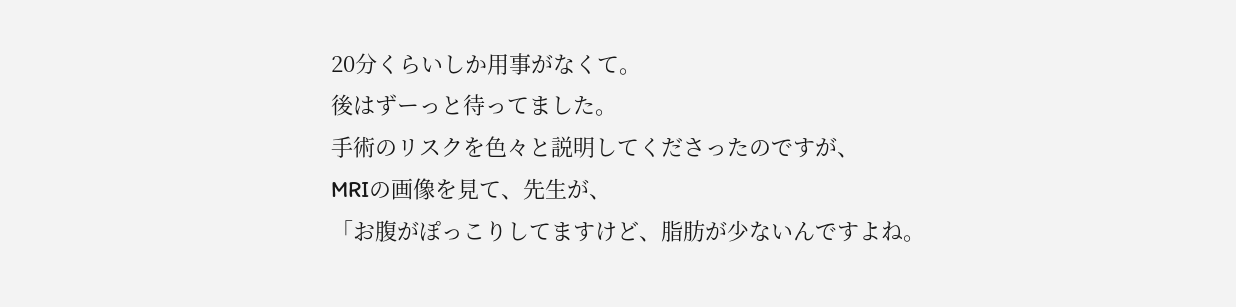20分くらいしか用事がなくて。
後はずーっと待ってました。
手術のリスクを色々と説明してくださったのですが、
MRIの画像を見て、先生が、
「お腹がぽっこりしてますけど、脂肪が少ないんですよね。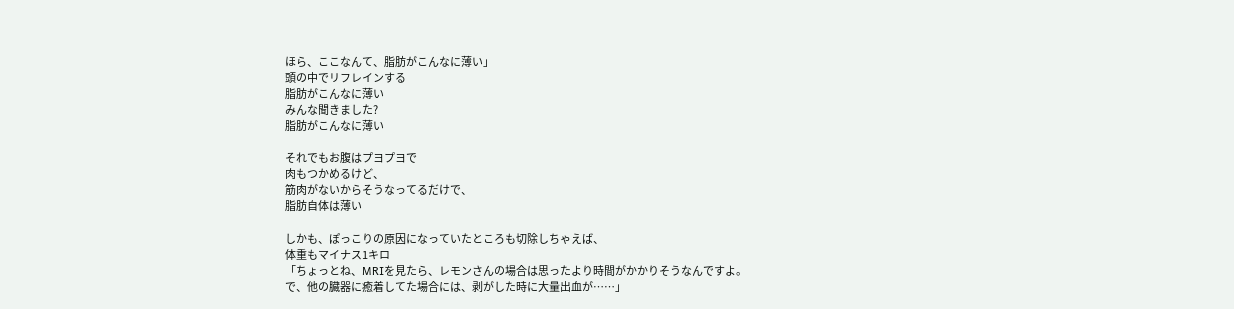ほら、ここなんて、脂肪がこんなに薄い」
頭の中でリフレインする
脂肪がこんなに薄い
みんな聞きました?
脂肪がこんなに薄い

それでもお腹はプヨプヨで
肉もつかめるけど、
筋肉がないからそうなってるだけで、
脂肪自体は薄い

しかも、ぽっこりの原因になっていたところも切除しちゃえば、
体重もマイナス1キロ
「ちょっとね、MRIを見たら、レモンさんの場合は思ったより時間がかかりそうなんですよ。
で、他の臓器に癒着してた場合には、剥がした時に大量出血が……」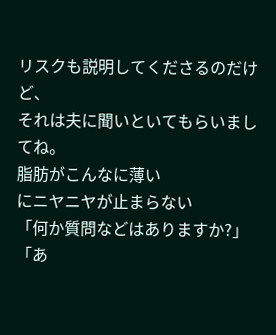リスクも説明してくださるのだけど、
それは夫に聞いといてもらいましてね。
脂肪がこんなに薄い
にニヤニヤが止まらない
「何か質問などはありますか?」
「あ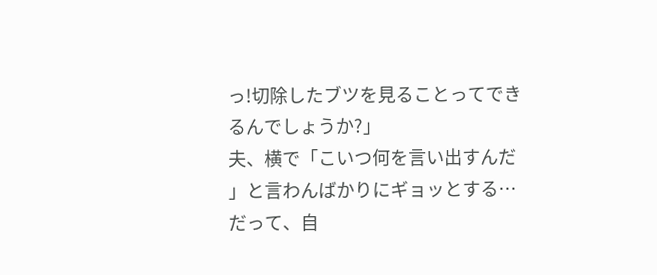っ!切除したブツを見ることってできるんでしょうか?」
夫、横で「こいつ何を言い出すんだ
」と言わんばかりにギョッとする…
だって、自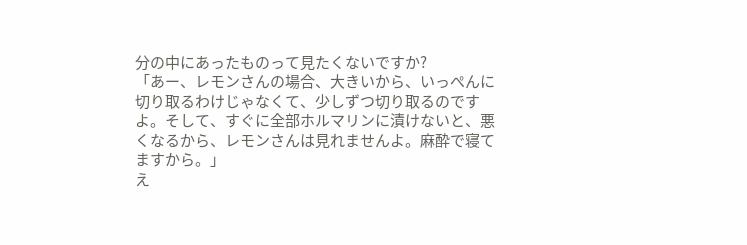分の中にあったものって見たくないですか?
「あー、レモンさんの場合、大きいから、いっぺんに切り取るわけじゃなくて、少しずつ切り取るのですよ。そして、すぐに全部ホルマリンに漬けないと、悪くなるから、レモンさんは見れませんよ。麻酔で寝てますから。」
え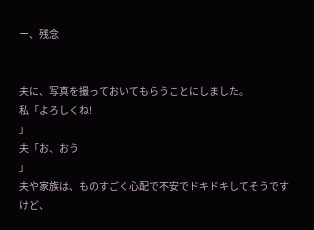ー、残念


夫に、写真を撮っておいてもらうことにしました。
私「よろしくね!
」
夫「お、おう
」
夫や家族は、ものすごく心配で不安でドキドキしてそうですけど、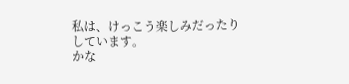私は、けっこう楽しみだったりしています。
かな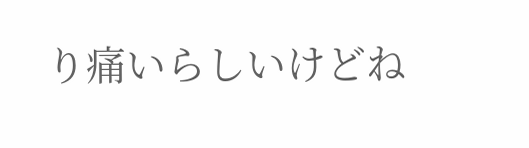り痛いらしいけどね